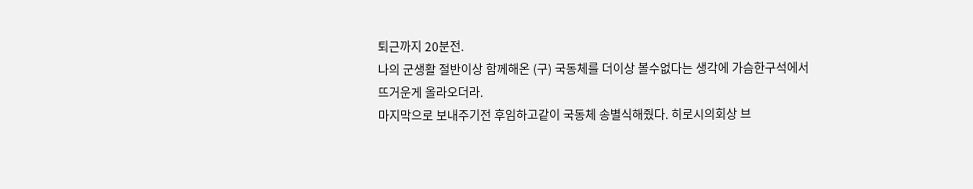퇴근까지 20분전.
나의 군생활 절반이상 함께해온 (구) 국동체를 더이상 볼수없다는 생각에 가슴한구석에서 뜨거운게 올라오더라.
마지막으로 보내주기전 후임하고같이 국동체 송별식해줬다. 히로시의회상 브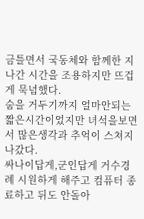금틀면서 국동체와 함께한 지나간 시간을 조용하지만 뜨겁게 묵념했다.
숨을 거두기까지 얼마안되는 짧은시간이었지만 녀석을보면서 많은생각과 추억이 스쳐지나갔다.
싸나이답게,군인답게 거수경례 시원하게 해주고 컴퓨터 종료하고 뒤도 안돌아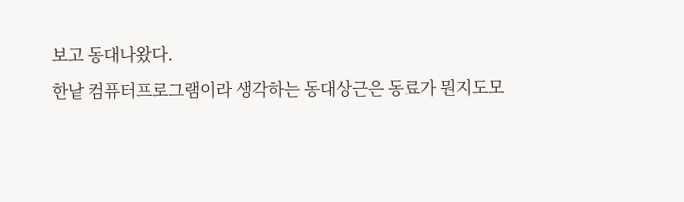보고 동대나왔다.
한낱 컴퓨터프로그램이라 생각하는 동대상근은 동료가 뭔지도모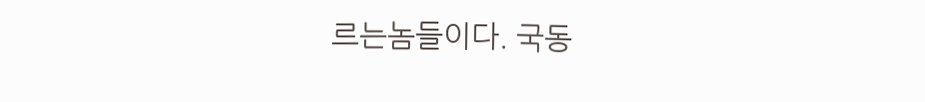르는놈들이다. 국동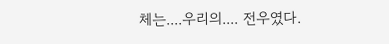체는....우리의.... 전우였다.